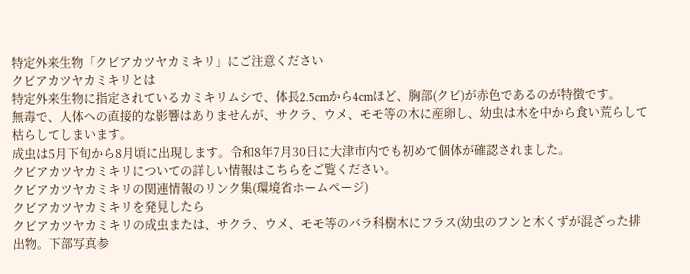特定外来生物「クビアカツヤカミキリ」にご注意ください
クビアカツヤカミキリとは
特定外来生物に指定されているカミキリムシで、体長2.5cmから4cmほど、胸部(クビ)が赤色であるのが特徴です。
無毒で、人体への直接的な影響はありませんが、サクラ、ウメ、モモ等の木に産卵し、幼虫は木を中から食い荒らして枯らしてしまいます。
成虫は5月下旬から8月頃に出現します。令和8年7月30日に大津市内でも初めて個体が確認されました。
クビアカツヤカミキリについての詳しい情報はこちらをご覧ください。
クビアカツヤカミキリの関連情報のリンク集(環境省ホームページ)
クビアカツヤカミキリを発見したら
クビアカツヤカミキリの成虫または、サクラ、ウメ、モモ等のバラ科樹木にフラス(幼虫のフンと木くずが混ざった排出物。下部写真参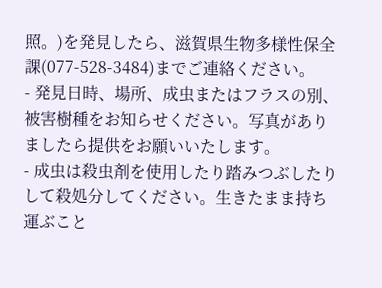照。)を発見したら、滋賀県生物多様性保全課(077-528-3484)までご連絡ください。
- 発見日時、場所、成虫またはフラスの別、被害樹種をお知らせください。写真がありましたら提供をお願いいたします。
- 成虫は殺虫剤を使用したり踏みつぶしたりして殺処分してください。生きたまま持ち運ぶこと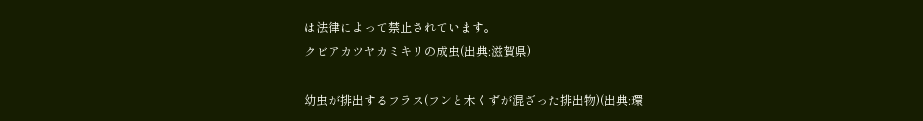は法律によって禁止されています。
クビアカツヤカミキリの成虫(出典:滋賀県)

幼虫が排出するフラス(フンと木くずが混ざった排出物)(出典:環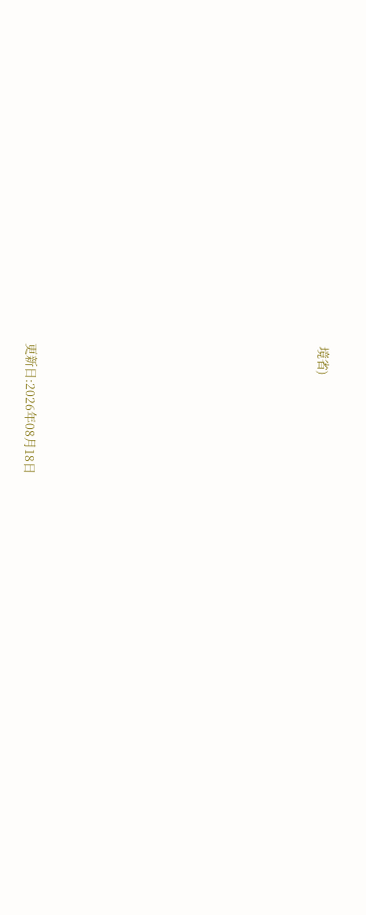境省)










更新日:2026年08月18日